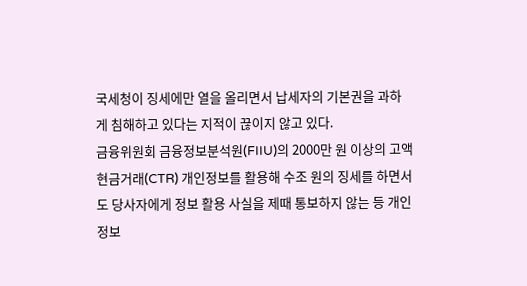국세청이 징세에만 열을 올리면서 납세자의 기본권을 과하게 침해하고 있다는 지적이 끊이지 않고 있다.
금융위원회 금융정보분석원(FIIU)의 2000만 원 이상의 고액 현금거래(CTR) 개인정보를 활용해 수조 원의 징세를 하면서도 당사자에게 정보 활용 사실을 제때 통보하지 않는 등 개인정보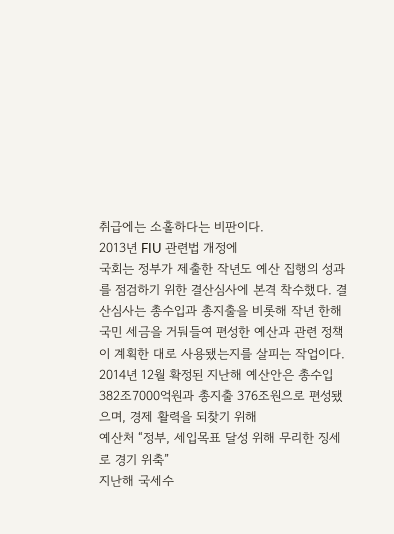취급에는 소홀하다는 비판이다.
2013년 FIU 관련법 개정에
국회는 정부가 제출한 작년도 예산 집행의 성과를 점검하기 위한 결산심사에 본격 착수했다. 결산심사는 총수입과 총지출을 비롯해 작년 한해 국민 세금을 거둬들여 편성한 예산과 관련 정책이 계획한 대로 사용됐는지를 살피는 작업이다.
2014년 12월 확정된 지난해 예산안은 총수입 382조7000억원과 총지출 376조원으로 편성됐으며, 경제 활력을 되찾기 위해
예산처 “정부, 세입목표 달성 위해 무리한 징세로 경기 위축”
지난해 국세수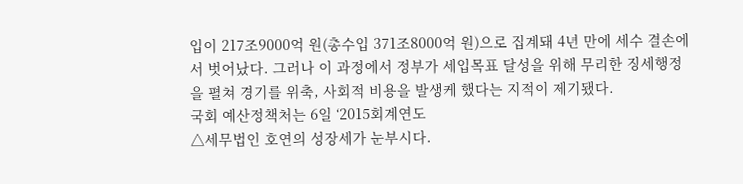입이 217조9000억 원(총수입 371조8000억 원)으로 집계돼 4년 만에 세수 결손에서 벗어났다. 그러나 이 과정에서 정부가 세입목표 달성을 위해 무리한 징세행정을 펼쳐 경기를 위축, 사회적 비용을 발생케 했다는 지적이 제기됐다.
국회 예산정책처는 6일 ‘2015회계연도
△세무법인 호연의 성장세가 눈부시다.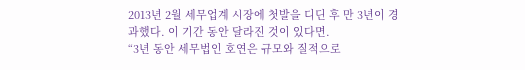2013년 2월 세무업계 시장에 첫발을 디딘 후 만 3년이 경과했다. 이 기간 동안 달라진 것이 있다면.
“3년 동안 세무법인 호연은 규모와 질적으로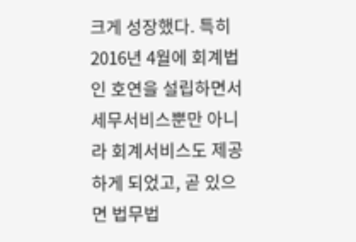크게 성장했다. 특히 2016년 4월에 회계법인 호연을 설립하면서 세무서비스뿐만 아니라 회계서비스도 제공하게 되었고, 곧 있으면 법무법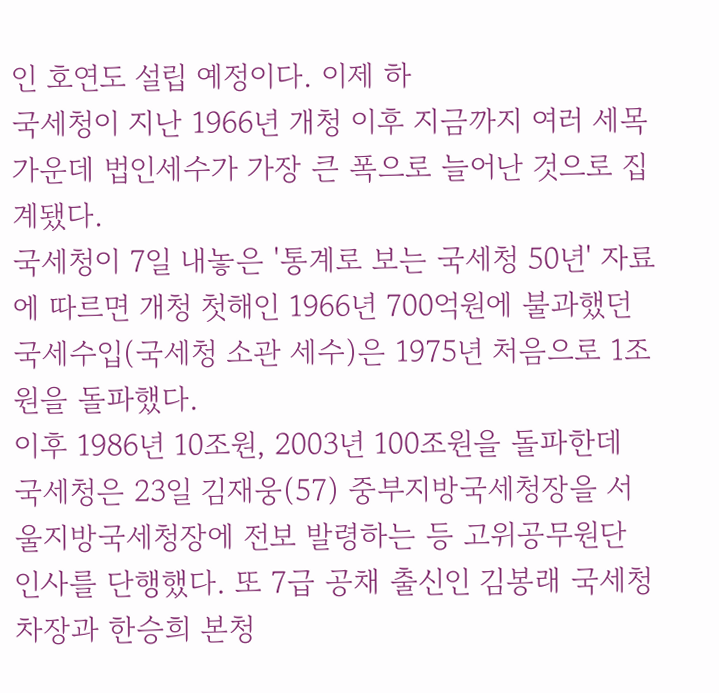인 호연도 설립 예정이다. 이제 하
국세청이 지난 1966년 개청 이후 지금까지 여러 세목 가운데 법인세수가 가장 큰 폭으로 늘어난 것으로 집계됐다.
국세청이 7일 내놓은 '통계로 보는 국세청 50년' 자료에 따르면 개청 첫해인 1966년 700억원에 불과했던 국세수입(국세청 소관 세수)은 1975년 처음으로 1조원을 돌파했다.
이후 1986년 10조원, 2003년 100조원을 돌파한데
국세청은 23일 김재웅(57) 중부지방국세청장을 서울지방국세청장에 전보 발령하는 등 고위공무원단 인사를 단행했다. 또 7급 공채 출신인 김봉래 국세청 차장과 한승희 본청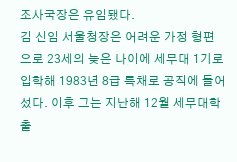조사국장은 유임됐다.
김 신임 서울청장은 어려운 가정 형편으로 23세의 늦은 나이에 세무대 1기로 입학해 1983년 8급 특채로 공직에 들어섰다. 이후 그는 지난해 12월 세무대학 출